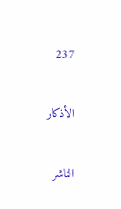237

الأذكار

الناشر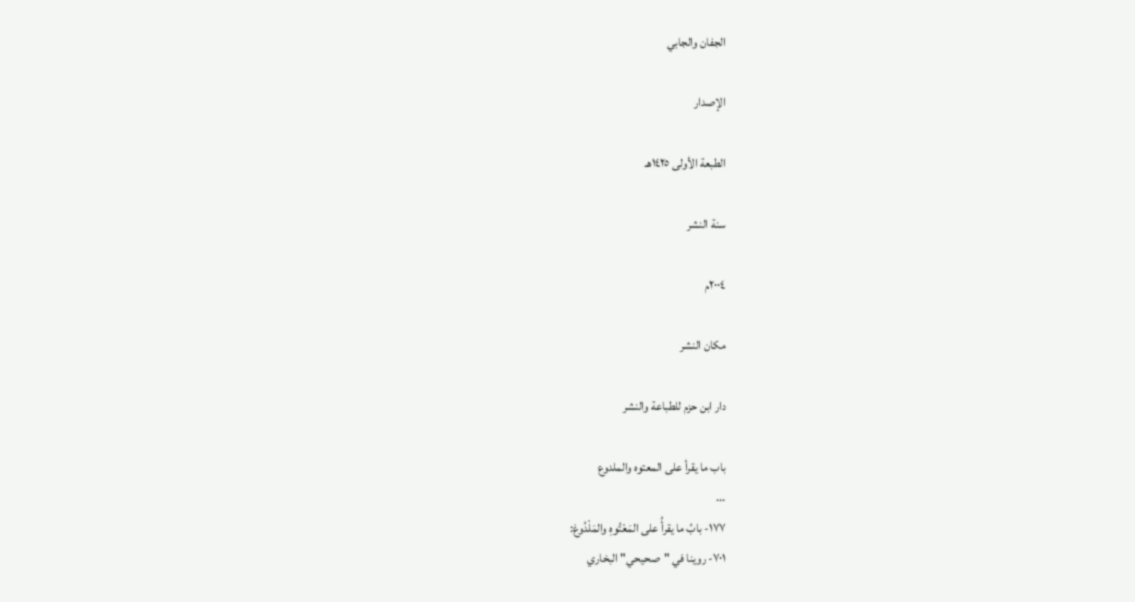الجفان والجابي

الإصدار

الطبعة الأولى ١٤٢٥هـ

سنة النشر

٢٠٠٤م

مكان النشر

دار ابن حزم للطباعة والنشر

باب ما يقرأ على المعتوه والملدوع
...
١٧٧- بابُ ما يقرأُ على المَعْتُوهِ والمَلْدُوغ:
٧٠١- روينا في "صحيحي" البخاري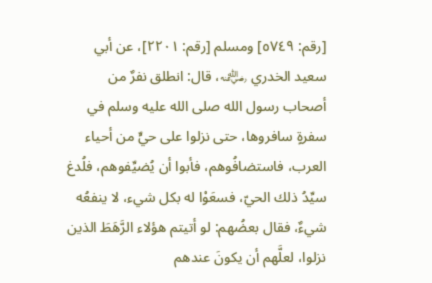[رقم: ٥٧٤٩] ومسلم [رقم: ٢٢٠١]، عن أبي سعيد الخدري ﵁، قال: انطلق نفرٌ من أصحاب رسول الله صلى الله عليه وسلم في سفرةٍ سافروها، حتى نزلوا على حيٍّ من أحياء العرب، فاستضافُوهم، فأبوا أن يُضيِّفوهم، فلُدغ سيِّدُ ذلك الحيّ، فسعَوْا له بكل شيء، لا ينفعُه شيءٌ، فقال بعضُهم: لو أتيتم هؤلاء الرَّهَطَ الذين نزلوا، لعلَّهم أن يكونَ عندهم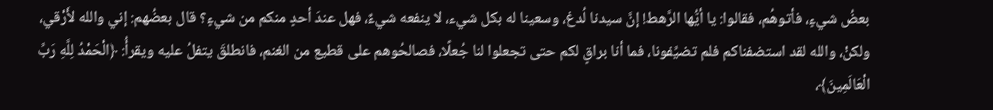بعضُ شيءٍ، فأتوهُم، فقالوا: يا أيُّها الرَّهط! إنَّ سيدنا لُدغ، وسعينا له بكل شيء، لا ينفعه شيءٌ، فهل عندَ أحدٍ منكم من شيءٍ؟ قال بعضُهم: إني والله لأَرْقي، ولكنْ، والله لقد استضفناكم فلم تضيِّفونا، فما أنا براقٍ لكم حتى تجعلوا لنا جُعلًا، فصالحُوهم على قطيع من الغنم، فانطلقَ يتفلُ عليه ويقرأُ: ﴿الْحَمْدُ لِلَّهِ رَبِّ الْعَالَمِينَ﴾،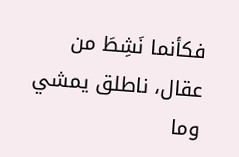فكأنما نَشِطَ من عقال، ناطلق يمشي وما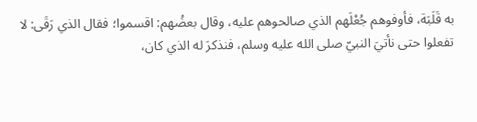به قَلَبَة، فأوفوهم جُعْلَهم الذي صالحوهم عليه، وقال بعضُهم: اقسموا؛ فقال الذي رَقَى: لا تفعلوا حتى نأتيَ النبيّ صلى الله عليه وسلم، فنذكرَ له الذي كان،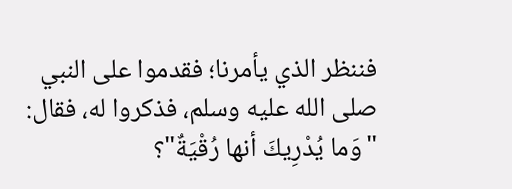فننظر الذي يأمرنا؛ فقدموا على النبي صلى الله عليه وسلم، فذكروا له، فقال: "وَما يُدْرِيكَ أنها رُقْيَةٌ"؟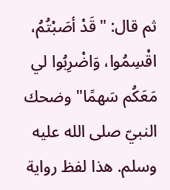ثم قال: "قَدْ أصَبْتُمُ، اقْسِمُوا، وَاضْرِبُوا لي مَعَكُم سَهمًا" وضحك النبيّ صلى الله عليه وسلم. هذا لفظ رواية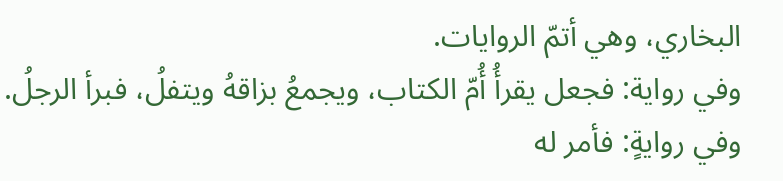البخاري، وهي أتمّ الروايات.
وفي رواية: فجعل يقرأُ أُمّ الكتاب، ويجمعُ بزاقهُ ويتفلُ، فبرأ الرجلُ.
وفي روايةٍ: فأمر له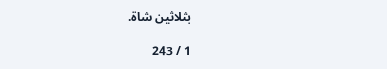بثلاثين شاة.

1 / 243